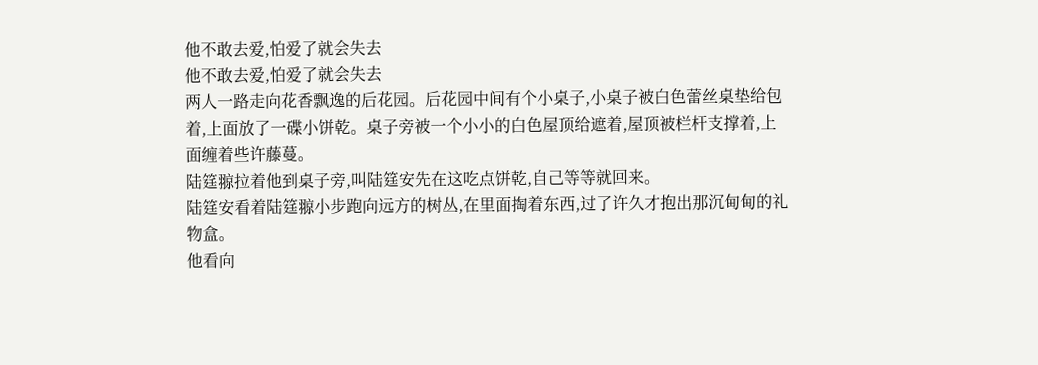他不敢去爱,怕爱了就会失去
他不敢去爱,怕爱了就会失去
两人一路走向花香飘逸的后花园。后花园中间有个小桌子,小桌子被白色蕾丝桌垫给包着,上面放了一碟小饼乾。桌子旁被一个小小的白色屋顶给遮着,屋顶被栏杆支撑着,上面缠着些许藤蔓。
陆筳翞拉着他到桌子旁,叫陆筳安先在这吃点饼乾,自己等等就回来。
陆筳安看着陆筳翞小步跑向远方的树丛,在里面掏着东西,过了许久才抱出那沉甸甸的礼物盒。
他看向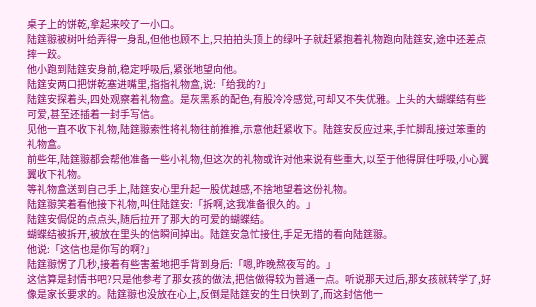桌子上的饼乾,拿起来咬了一小口。
陆筳翞被树叶给弄得一身乱,但他也顾不上,只拍拍头顶上的绿叶子就赶紧抱着礼物跑向陆筳安,途中还差点摔一跤。
他小跑到陆筳安身前,稳定呼吸后,紧张地望向他。
陆筳安两口把饼乾塞进嘴里,指指礼物盒,说:「给我的?」
陆筳安探着头,四处观察着礼物盒。是灰黑系的配色,有股冷冷感觉,可却又不失优雅。上头的大蝴蝶结有些可爱,甚至还插着一封手写信。
见他一直不收下礼物,陆筳翞索性将礼物往前推推,示意他赶紧收下。陆筳安反应过来,手忙脚乱接过笨重的礼物盒。
前些年,陆筳翞都会帮他准备一些小礼物,但这次的礼物或许对他来说有些重大,以至于他得屏住呼吸,小心翼翼收下礼物。
等礼物盒送到自己手上,陆筳安心里升起一股优越感,不捨地望着这份礼物。
陆筳翞笑着看他接下礼物,叫住陆筳安:「拆啊,这我准备很久的。」
陆筳安侷促的点点头,随后拉开了那大的可爱的蝴蝶结。
蝴蝶结被拆开,被放在里头的信瞬间掉出。陆筳安急忙接住,手足无措的看向陆筳翞。
他说:「这信也是你写的啊?」
陆筳翞愣了几秒,接着有些害羞地把手背到身后:「嗯,昨晚熬夜写的。」
这信算是封情书吧?只是他参考了那女孩的做法,把信做得较为普通一点。听说那天过后,那女孩就转学了,好像是家长要求的。陆筳翞也没放在心上,反倒是陆筳安的生日快到了,而这封信他一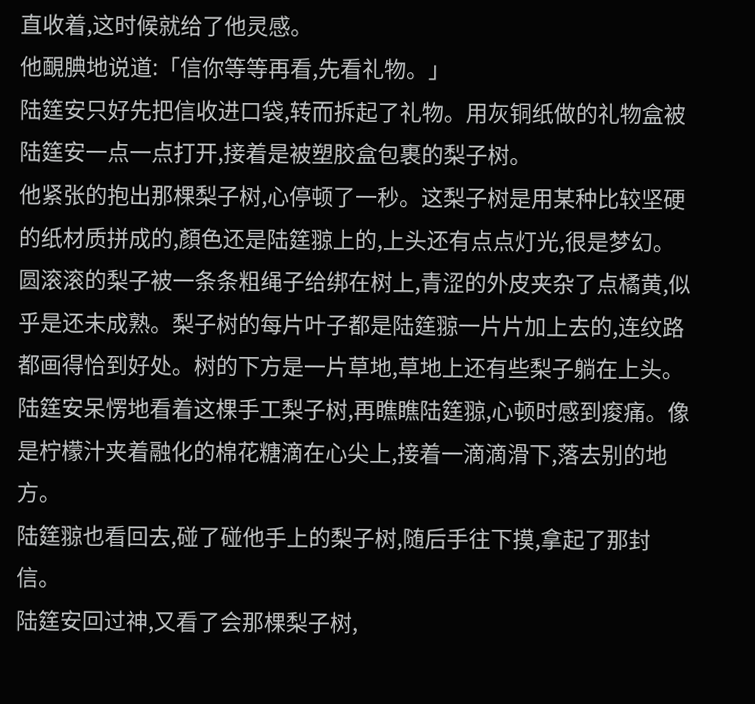直收着,这时候就给了他灵感。
他靦腆地说道:「信你等等再看,先看礼物。」
陆筳安只好先把信收进口袋,转而拆起了礼物。用灰铜纸做的礼物盒被陆筳安一点一点打开,接着是被塑胶盒包裹的梨子树。
他紧张的抱出那棵梨子树,心停顿了一秒。这梨子树是用某种比较坚硬的纸材质拼成的,顏色还是陆筳翞上的,上头还有点点灯光,很是梦幻。圆滚滚的梨子被一条条粗绳子给绑在树上,青涩的外皮夹杂了点橘黄,似乎是还未成熟。梨子树的每片叶子都是陆筳翞一片片加上去的,连纹路都画得恰到好处。树的下方是一片草地,草地上还有些梨子躺在上头。
陆筳安呆愣地看着这棵手工梨子树,再瞧瞧陆筳翞,心顿时感到痠痛。像是柠檬汁夹着融化的棉花糖滴在心尖上,接着一滴滴滑下,落去别的地方。
陆筳翞也看回去,碰了碰他手上的梨子树,随后手往下摸,拿起了那封信。
陆筳安回过神,又看了会那棵梨子树,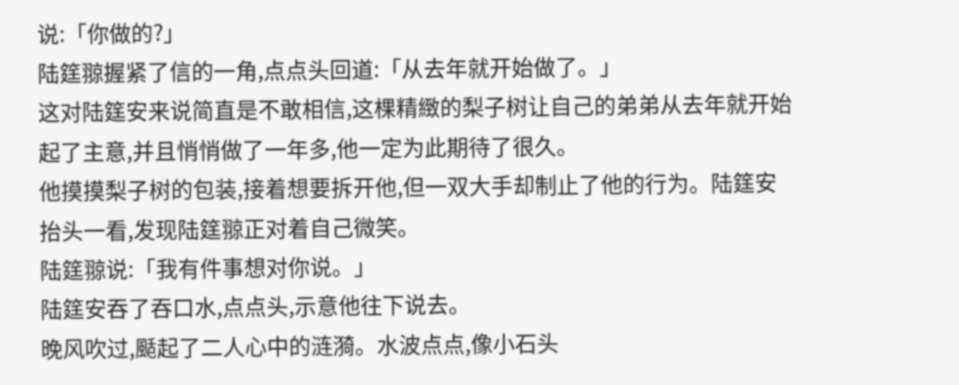说:「你做的?」
陆筳翞握紧了信的一角,点点头回道:「从去年就开始做了。」
这对陆筳安来说简直是不敢相信,这棵精緻的梨子树让自己的弟弟从去年就开始起了主意,并且悄悄做了一年多,他一定为此期待了很久。
他摸摸梨子树的包装,接着想要拆开他,但一双大手却制止了他的行为。陆筳安抬头一看,发现陆筳翞正对着自己微笑。
陆筳翞说:「我有件事想对你说。」
陆筳安吞了吞口水,点点头,示意他往下说去。
晚风吹过,颳起了二人心中的涟漪。水波点点,像小石头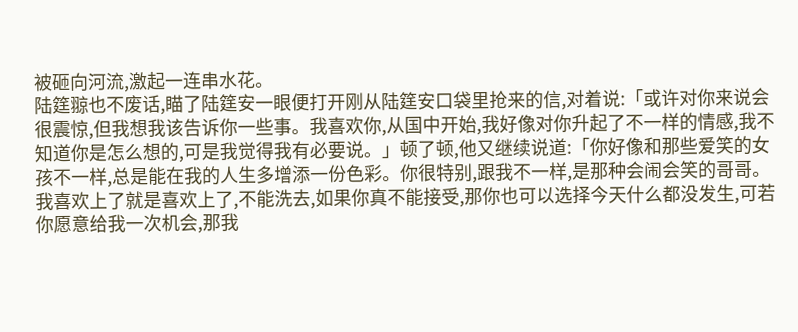被砸向河流,激起一连串水花。
陆筳翞也不废话,瞄了陆筳安一眼便打开刚从陆筳安口袋里抢来的信,对着说:「或许对你来说会很震惊,但我想我该告诉你一些事。我喜欢你,从国中开始,我好像对你升起了不一样的情感,我不知道你是怎么想的,可是我觉得我有必要说。」顿了顿,他又继续说道:「你好像和那些爱笑的女孩不一样,总是能在我的人生多增添一份色彩。你很特别,跟我不一样,是那种会闹会笑的哥哥。我喜欢上了就是喜欢上了,不能洗去,如果你真不能接受,那你也可以选择今天什么都没发生,可若你愿意给我一次机会,那我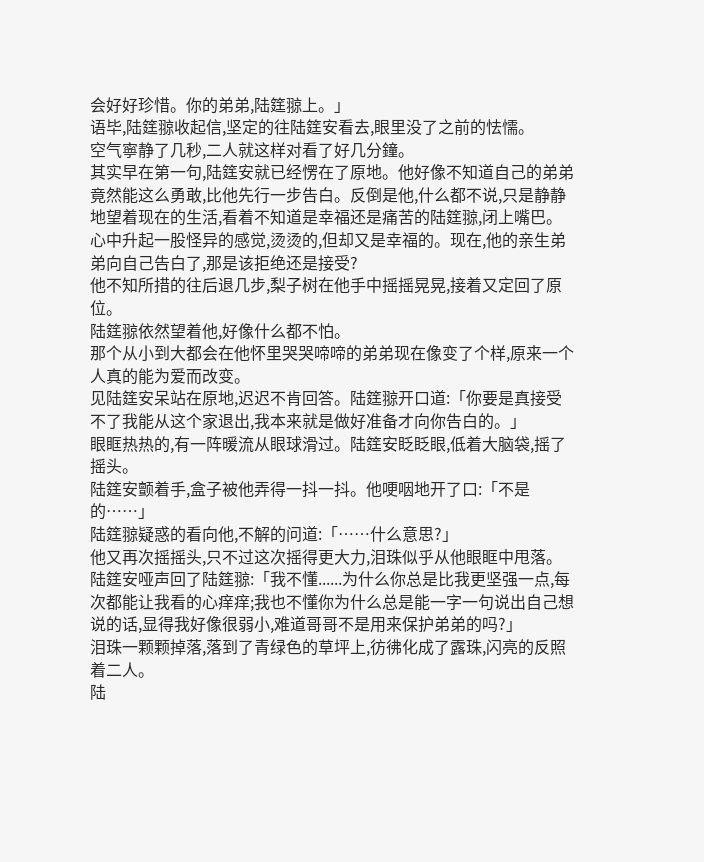会好好珍惜。你的弟弟,陆筳翞上。」
语毕,陆筳翞收起信,坚定的往陆筳安看去,眼里没了之前的怯懦。
空气寧静了几秒,二人就这样对看了好几分鐘。
其实早在第一句,陆筳安就已经愣在了原地。他好像不知道自己的弟弟竟然能这么勇敢,比他先行一步告白。反倒是他,什么都不说,只是静静地望着现在的生活,看着不知道是幸福还是痛苦的陆筳翞,闭上嘴巴。
心中升起一股怪异的感觉,烫烫的,但却又是幸福的。现在,他的亲生弟弟向自己告白了,那是该拒绝还是接受?
他不知所措的往后退几步,梨子树在他手中摇摇晃晃,接着又定回了原位。
陆筳翞依然望着他,好像什么都不怕。
那个从小到大都会在他怀里哭哭啼啼的弟弟现在像变了个样,原来一个人真的能为爱而改变。
见陆筳安呆站在原地,迟迟不肯回答。陆筳翞开口道:「你要是真接受不了我能从这个家退出,我本来就是做好准备才向你告白的。」
眼眶热热的,有一阵暖流从眼球滑过。陆筳安眨眨眼,低着大脑袋,摇了摇头。
陆筳安颤着手,盒子被他弄得一抖一抖。他哽咽地开了口:「不是的……」
陆筳翞疑惑的看向他,不解的问道:「……什么意思?」
他又再次摇摇头,只不过这次摇得更大力,泪珠似乎从他眼眶中甩落。
陆筳安哑声回了陆筳翞:「我不懂......为什么你总是比我更坚强一点,每次都能让我看的心痒痒;我也不懂你为什么总是能一字一句说出自己想说的话,显得我好像很弱小,难道哥哥不是用来保护弟弟的吗?」
泪珠一颗颗掉落,落到了青绿色的草坪上,彷彿化成了露珠,闪亮的反照着二人。
陆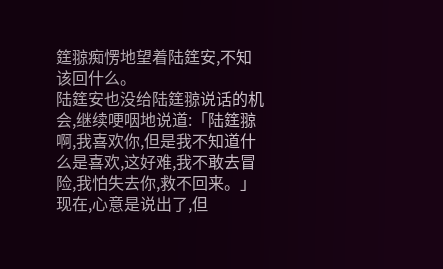筳翞痴愣地望着陆筳安,不知该回什么。
陆筳安也没给陆筳翞说话的机会,继续哽咽地说道:「陆筳翞啊,我喜欢你,但是我不知道什么是喜欢,这好难,我不敢去冒险,我怕失去你,救不回来。」
现在,心意是说出了,但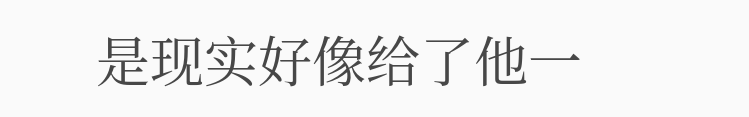是现实好像给了他一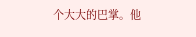个大大的巴掌。他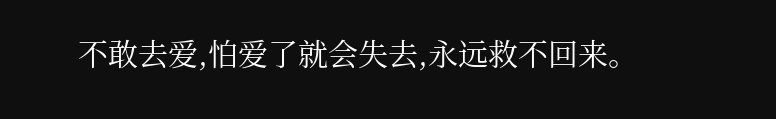不敢去爱,怕爱了就会失去,永远救不回来。